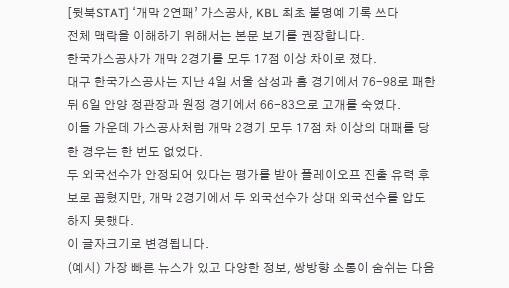[뒷북STAT] ‘개막 2연패’ 가스공사, KBL 최초 불명예 기록 쓰다
전체 맥락을 이해하기 위해서는 본문 보기를 권장합니다.
한국가스공사가 개막 2경기를 모두 17점 이상 차이로 졌다.
대구 한국가스공사는 지난 4일 서울 삼성과 홈 경기에서 76-98로 패한 뒤 6일 안양 정관장과 원정 경기에서 66-83으로 고개를 숙였다.
이들 가운데 가스공사처럼 개막 2경기 모두 17점 차 이상의 대패를 당한 경우는 한 번도 없었다.
두 외국선수가 안정되어 있다는 평가를 받아 플레이오프 진출 유력 후보로 꼽혔지만, 개막 2경기에서 두 외국선수가 상대 외국선수를 압도하지 못했다.
이 글자크기로 변경됩니다.
(예시) 가장 빠른 뉴스가 있고 다양한 정보, 쌍방향 소통이 숨쉬는 다음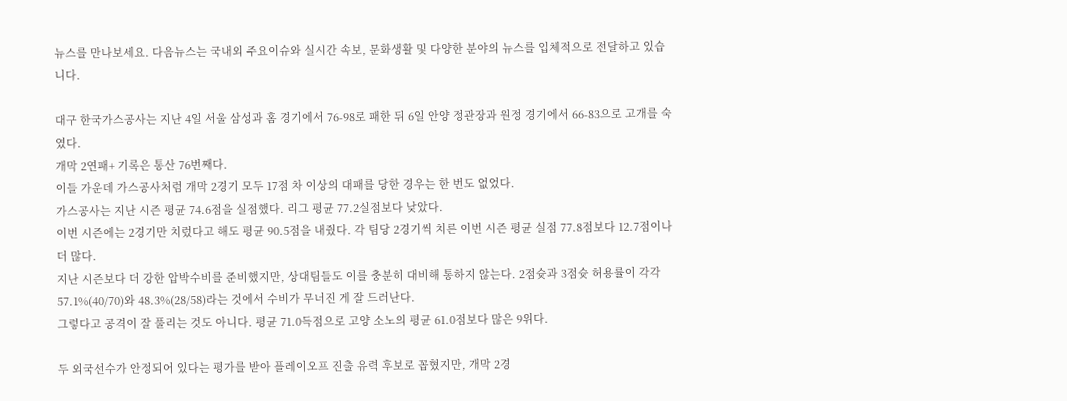뉴스를 만나보세요. 다음뉴스는 국내외 주요이슈와 실시간 속보, 문화생활 및 다양한 분야의 뉴스를 입체적으로 전달하고 있습니다.

대구 한국가스공사는 지난 4일 서울 삼성과 홈 경기에서 76-98로 패한 뒤 6일 안양 정관장과 원정 경기에서 66-83으로 고개를 숙였다.
개막 2연패+ 기록은 통산 76번째다.
이들 가운데 가스공사처럼 개막 2경기 모두 17점 차 이상의 대패를 당한 경우는 한 번도 없었다.
가스공사는 지난 시즌 평균 74.6점을 실점했다. 리그 평균 77.2실점보다 낮았다.
이번 시즌에는 2경기만 치렀다고 해도 평균 90.5점을 내줬다. 각 팀당 2경기씩 치른 이번 시즌 평균 실점 77.8점보다 12.7점이나 더 많다.
지난 시즌보다 더 강한 압박수비를 준비했지만, 상대팀들도 이를 충분히 대비해 통하지 않는다. 2점슛과 3점슛 허용률이 각각 57.1%(40/70)와 48.3%(28/58)라는 것에서 수비가 무너진 게 잘 드러난다.
그렇다고 공격이 잘 풀리는 것도 아니다. 평균 71.0득점으로 고양 소노의 평균 61.0점보다 많은 9위다.

두 외국선수가 안정되어 있다는 평가를 받아 플레이오프 진출 유력 후보로 꼽혔지만, 개막 2경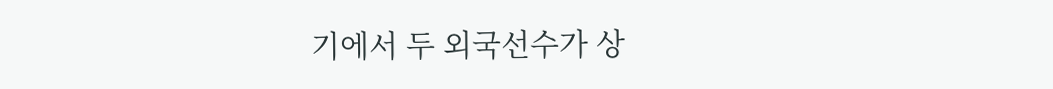기에서 두 외국선수가 상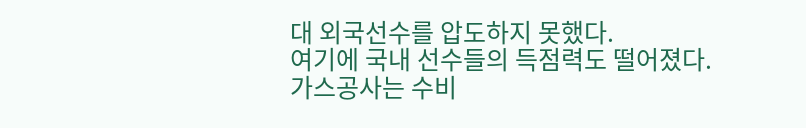대 외국선수를 압도하지 못했다.
여기에 국내 선수들의 득점력도 떨어졌다.
가스공사는 수비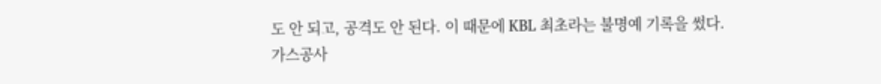도 안 되고, 공격도 안 된다. 이 때문에 KBL 최초라는 불명예 기록을 썼다.
가스공사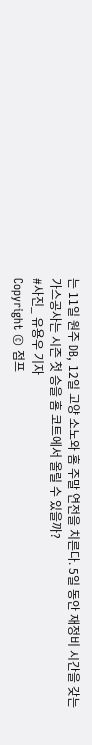는 11일 원주 DB, 12일 고양 소노와 홈 주말 연전을 치른다. 5일 동안 재정비 시간을 갖는 가스공사는 시즌 첫 승을 홈 코트에서 올릴 수 있을까?
#사진_ 유용우 기자
Copyright © 점프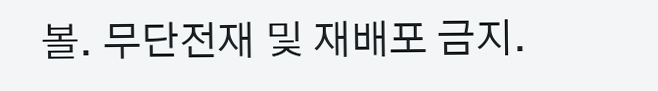볼. 무단전재 및 재배포 금지.